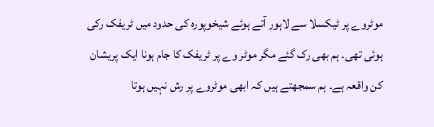موٹروے پر ٹیکسلا سے لاہور آتے ہوئے شیخوپورہ کی حدود میں ٹریفک رکی ہوئی تھی۔ ہم بھی رک گئے مگر موٹر وے پر ٹریفک کا جام ہونا ایک پریشان کن واقعہ ہے۔ ہم سمجھتے ہیں کہ ابھی موٹروے پر رش نہیں ہوتا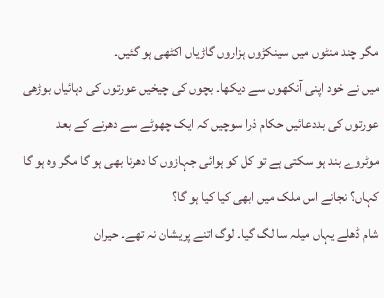مگر چند منٹوں میں سینکڑوں ہزاروں گاڑیاں اکٹھی ہو گئیں۔
میں نے خود اپنی آنکھوں سے دیکھا۔ بچوں کی چیخیں عورتوں کی دہائیاں بوڑھی عورتوں کی بددعائیں حکام ذرا سوچیں کہ ایک چھوٹے سے دھرنے کے بعد موٹروے بند ہو سکتی ہے تو کل کو ہوائی جہازوں کا دھرنا بھی ہو گا مگر وہ ہو گا کہاں؟ نجانے اس ملک میں ابھی کیا کیا ہو گا؟
شام ڈھلے یہاں میلہ سا لگ گیا۔ لوگ اتنے پریشان نہ تھے۔ حیران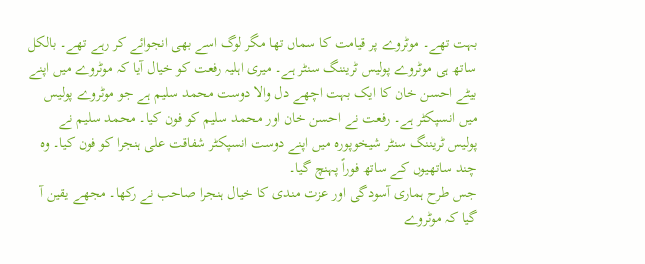بہت تھے۔ موٹروے پر قیامت کا سماں تھا مگر لوگ اسے بھی انجوائے کر رہے تھے۔ بالکل ساتھ ہی موٹروے پولیس ٹریننگ سنٹر ہے۔ میری اہلیہ رفعت کو خیال آیا کہ موٹروے میں اپنے بیٹے احسن خان کا ایک بہت اچھے دل والا دوست محمد سلیم ہے جو موٹروے پولیس میں انسپکٹر ہے۔ رفعت نے احسن خان اور محمد سلیم کو فون کیا۔ محمد سلیم نے پولیس ٹریننگ سنٹر شیخوپورہ میں اپنے دوست انسپکٹر شفاقت علی ہنجرا کو فون کیا۔ وہ چند ساتھیوں کے ساتھ فوراً پہنچ گیا۔
جس طرح ہماری آسودگی اور عزت مندی کا خیال ہنجرا صاحب نے رکھا۔ مجھے یقین آ گیا کہ موٹروے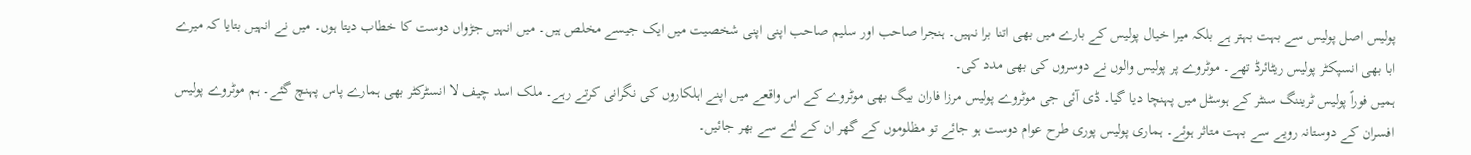پولیس اصل پولیس سے بہت بہتر ہے بلکہ میرا خیال پولیس کے بارے میں بھی اتنا برا نہیں۔ ہنجرا صاحب اور سلیم صاحب اپنی اپنی شخصیت میں ایک جیسے مخلص ہیں۔ میں انہیں جڑواں دوست کا خطاب دیتا ہوں۔ میں نے انہیں بتایا کہ میرے ابا بھی انسپکٹر پولیس ریٹائرڈ تھے۔ موٹروے پر پولیس والوں نے دوسروں کی بھی مدد کی۔
ہمیں فوراً پولیس ٹریننگ سنٹر کے ہوسٹل میں پہنچا دیا گیا۔ ڈی آئی جی موٹروے پولیس مرزا فاران بیگ بھی موٹروے کے اس واقعے میں اپنے اہلکاروں کی نگرانی کرتے رہے۔ ملک اسد چیف لا انسٹرکٹر بھی ہمارے پاس پہنچ گئے۔ ہم موٹروے پولیس افسران کے دوستانہ رویے سے بہت متاثر ہوئے۔ ہماری پولیس پوری طرح عوام دوست ہو جائے تو مظلوموں کے گھر ان کے لئے سے بھر جائیں۔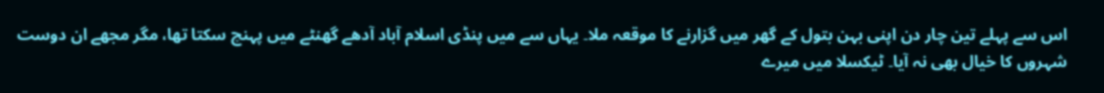اس سے پہلے تین چار دن اپنی بہن بتول کے گھر میں گزارنے کا موقعہ ملا۔ یہاں سے میں پنڈی اسلام آباد آدھے گھنٹے میں پہنچ سکتا تھا، مگر مجھے ان دوست شہروں کا خیال بھی نہ آیا۔ ٹیکسلا میں میرے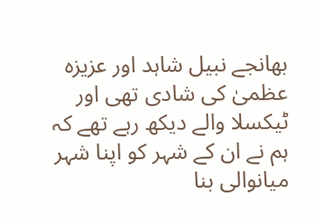بھانجے نبیل شاہد اور عزیزہ عظمیٰ کی شادی تھی اور ٹیکسلا والے دیکھ رہے تھے کہ ہم نے ان کے شہر کو اپنا شہر میانوالی بنا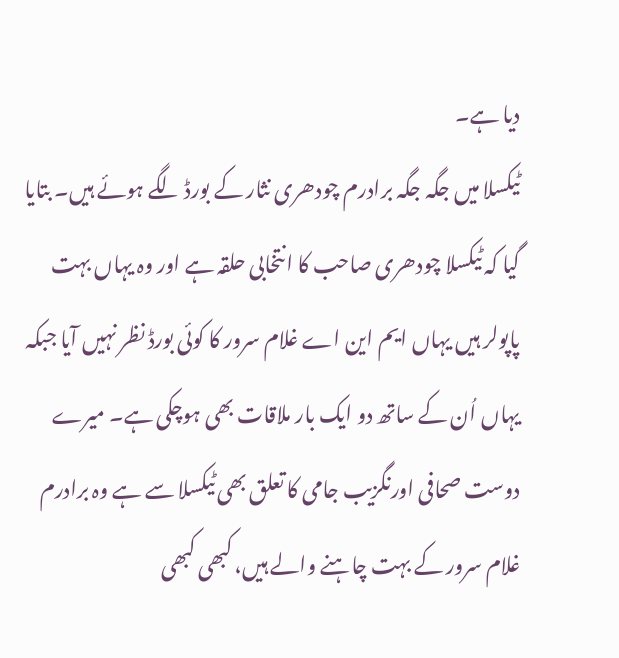دیا ہے۔
ٹیکسلا میں جگہ جگہ برادرم چودھری نثار کے بورڈ لگے ہوئے ہیں۔ بتایا گیا کہ ٹیکسلا چودھری صاحب کا انتخابی حلقہ ہے اور وہ یہاں بہت پاپولر ہیں یہاں ایم این اے غلام سرور کا کوئی بورڈ نظر نہیں آیا جبکہ یہاں اُن کے ساتھ دو ایک بار ملاقات بھی ہوچکی ہے۔ میرے دوست صحافی اورنگزیب جامی کا تعلق بھی ٹیکسلا سے ہے وہ برادرم غلام سرور کے بہت چاہنے والے ہیں، کبھی کبھی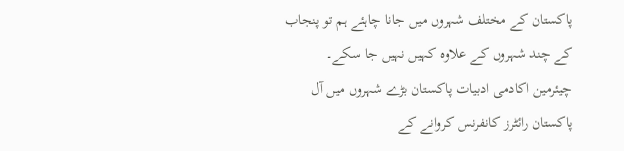پاکستان کے مختلف شہروں میں جانا چاہئے ہم تو پنجاب کے چند شہروں کے علاوہ کہیں نہیں جا سکے۔
چیئرمین اکادمی ادبیات پاکستان بڑے شہروں میں آل پاکستان رائٹرز کانفرنس کروانے کے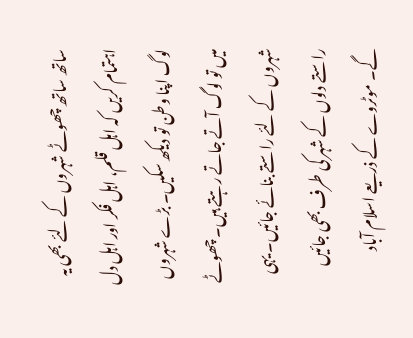ساتھ ساتھ چھوٹے شہروں کے لئے بھی یہ اہتمام کریں کہ اہل قلم، اہل فکر اور اہل دل لوگ اپنا وطن تو دیکھ سکیں۔ بڑے شہروں میں تو لوگ آتے جاتے رہتے ہیں۔ چھوٹے شہروں کے لئے راستے بنائے جائیں۔ یہی راستے دلوں کے شہر کی طرف بھی جائیں گے۔ موٹروے کے ذریعے اسلام آباد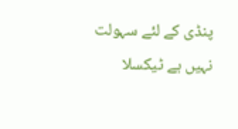پنڈی کے لئے سہولت نہیں ہے ٹیکسلا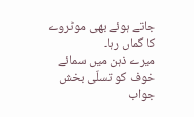جاتے ہوئے بھی موٹروے کا گماں رہا۔
میرے ذہن میں سمائے خوف کو تسلّی بخش جواب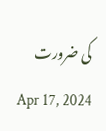کی ضرورت
Apr 17, 2024